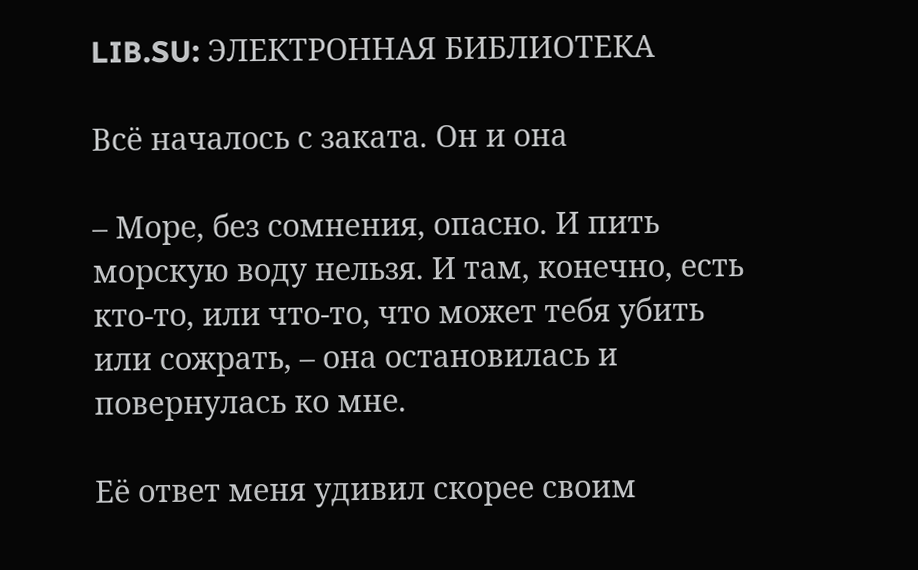LIB.SU: ЭЛЕКТРОННАЯ БИБЛИОТЕКА

Всё началось с заката. Он и она

– Море, без сомнения, опасно. И пить морскую воду нельзя. И там, конечно, есть кто‑то, или что‑то, что может тебя убить или сожрать, – она остановилась и повернулась ко мне.

Её ответ меня удивил скорее своим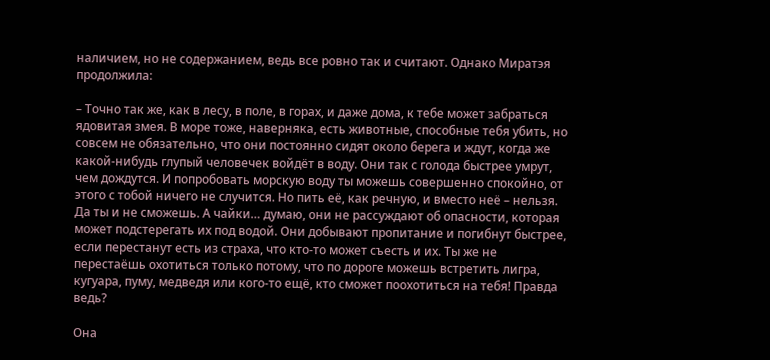наличием, но не содержанием, ведь все ровно так и считают. Однако Миратэя продолжила:

– Точно так же, как в лесу, в поле, в горах, и даже дома, к тебе может забраться ядовитая змея. В море тоже, наверняка, есть животные, способные тебя убить, но совсем не обязательно, что они постоянно сидят около берега и ждут, когда же какой‑нибудь глупый человечек войдёт в воду. Они так с голода быстрее умрут, чем дождутся. И попробовать морскую воду ты можешь совершенно спокойно, от этого с тобой ничего не случится. Но пить её, как речную, и вместо неё – нельзя. Да ты и не сможешь. А чайки… думаю, они не рассуждают об опасности, которая может подстерегать их под водой. Они добывают пропитание и погибнут быстрее, если перестанут есть из страха, что кто‑то может съесть и их. Ты же не перестаёшь охотиться только потому, что по дороге можешь встретить лигра, кугуара, пуму, медведя или кого‑то ещё, кто сможет поохотиться на тебя! Правда ведь?

Она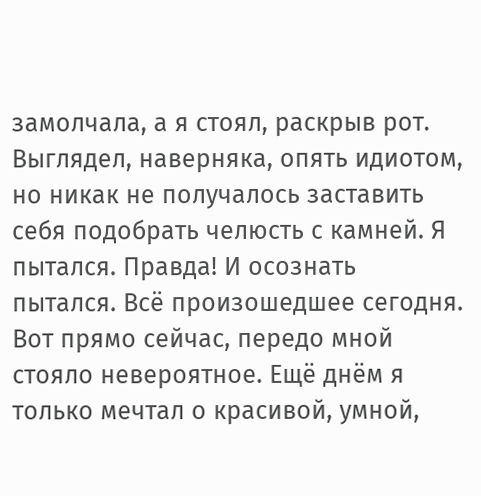замолчала, а я стоял, раскрыв рот. Выглядел, наверняка, опять идиотом, но никак не получалось заставить себя подобрать челюсть с камней. Я пытался. Правда! И осознать пытался. Всё произошедшее сегодня. Вот прямо сейчас, передо мной стояло невероятное. Ещё днём я только мечтал о красивой, умной,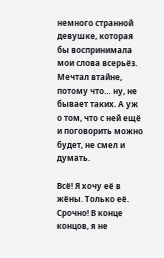немного странной девушке, которая бы воспринимала мои слова всерьёз. Мечтал втайне, потому что… ну, не бывает таких. А уж о том, что с ней ещё и поговорить можно будет, не смел и думать.

Всё! Я хочу её в жёны. Только её. Срочно! В конце концов, я не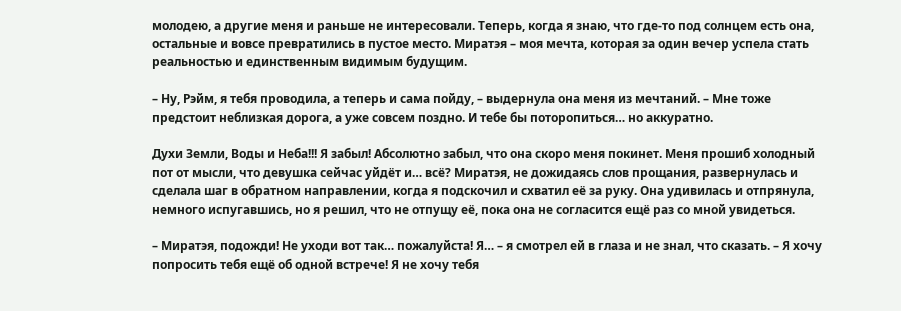молодею, а другие меня и раньше не интересовали. Теперь, когда я знаю, что где‑то под солнцем есть она, остальные и вовсе превратились в пустое место. Миратэя – моя мечта, которая за один вечер успела стать реальностью и единственным видимым будущим.

– Ну, Рэйм, я тебя проводила, а теперь и сама пойду, – выдернула она меня из мечтаний. – Мне тоже предстоит неблизкая дорога, а уже совсем поздно. И тебе бы поторопиться… но аккуратно.

Духи Земли, Воды и Неба!!! Я забыл! Абсолютно забыл, что она скоро меня покинет. Меня прошиб холодный пот от мысли, что девушка сейчас уйдёт и… всё? Миратэя, не дожидаясь слов прощания, развернулась и сделала шаг в обратном направлении, когда я подскочил и схватил её за руку. Она удивилась и отпрянула, немного испугавшись, но я решил, что не отпущу её, пока она не согласится ещё раз со мной увидеться.

– Миратэя, подожди! Не уходи вот так… пожалуйста! Я… – я смотрел ей в глаза и не знал, что сказать. – Я хочу попросить тебя ещё об одной встрече! Я не хочу тебя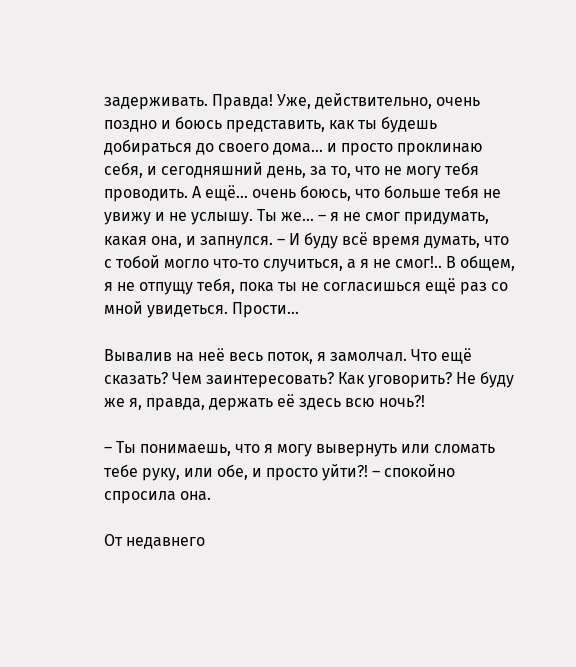задерживать. Правда! Уже, действительно, очень поздно и боюсь представить, как ты будешь добираться до своего дома… и просто проклинаю себя, и сегодняшний день, за то, что не могу тебя проводить. А ещё… очень боюсь, что больше тебя не увижу и не услышу. Ты же… – я не смог придумать, какая она, и запнулся. – И буду всё время думать, что с тобой могло что‑то случиться, а я не смог!.. В общем, я не отпущу тебя, пока ты не согласишься ещё раз со мной увидеться. Прости…

Вывалив на неё весь поток, я замолчал. Что ещё сказать? Чем заинтересовать? Как уговорить? Не буду же я, правда, держать её здесь всю ночь?!

– Ты понимаешь, что я могу вывернуть или сломать тебе руку, или обе, и просто уйти?! – спокойно спросила она.

От недавнего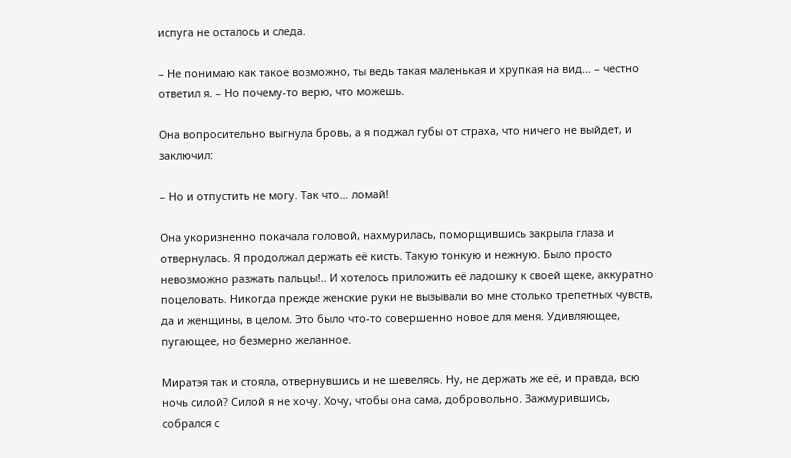испуга не осталось и следа.

– Не понимаю как такое возможно, ты ведь такая маленькая и хрупкая на вид… – честно ответил я. – Но почему‑то верю, что можешь.

Она вопросительно выгнула бровь, а я поджал губы от страха, что ничего не выйдет, и заключил:

– Но и отпустить не могу. Так что… ломай!

Она укоризненно покачала головой, нахмурилась, поморщившись закрыла глаза и отвернулась. Я продолжал держать её кисть. Такую тонкую и нежную. Было просто невозможно разжать пальцы!.. И хотелось приложить её ладошку к своей щеке, аккуратно поцеловать. Никогда прежде женские руки не вызывали во мне столько трепетных чувств, да и женщины, в целом. Это было что‑то совершенно новое для меня. Удивляющее, пугающее, но безмерно желанное.

Миратэя так и стояла, отвернувшись и не шевелясь. Ну, не держать же её, и правда, всю ночь силой? Силой я не хочу. Хочу, чтобы она сама, добровольно. Зажмурившись, собрался с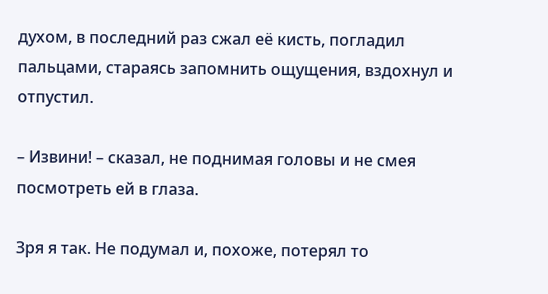духом, в последний раз сжал её кисть, погладил пальцами, стараясь запомнить ощущения, вздохнул и отпустил.

– Извини! – сказал, не поднимая головы и не смея посмотреть ей в глаза.

Зря я так. Не подумал и, похоже, потерял то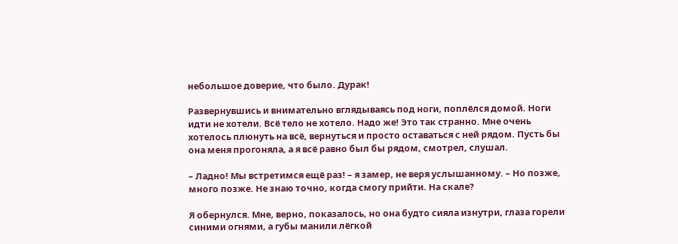небольшое доверие, что было. Дурак!

Развернувшись и внимательно вглядываясь под ноги, поплёлся домой. Ноги идти не хотели. Всё тело не хотело. Надо же! Это так странно. Мне очень хотелось плюнуть на всё, вернуться и просто оставаться с ней рядом. Пусть бы она меня прогоняла, а я всё равно был бы рядом, смотрел, слушал.

– Ладно! Мы встретимся ещё раз! – я замер, не веря услышанному. – Но позже, много позже. Не знаю точно, когда смогу прийти. На скале?

Я обернулся. Мне, верно, показалось, но она будто сияла изнутри, глаза горели синими огнями, а губы манили лёгкой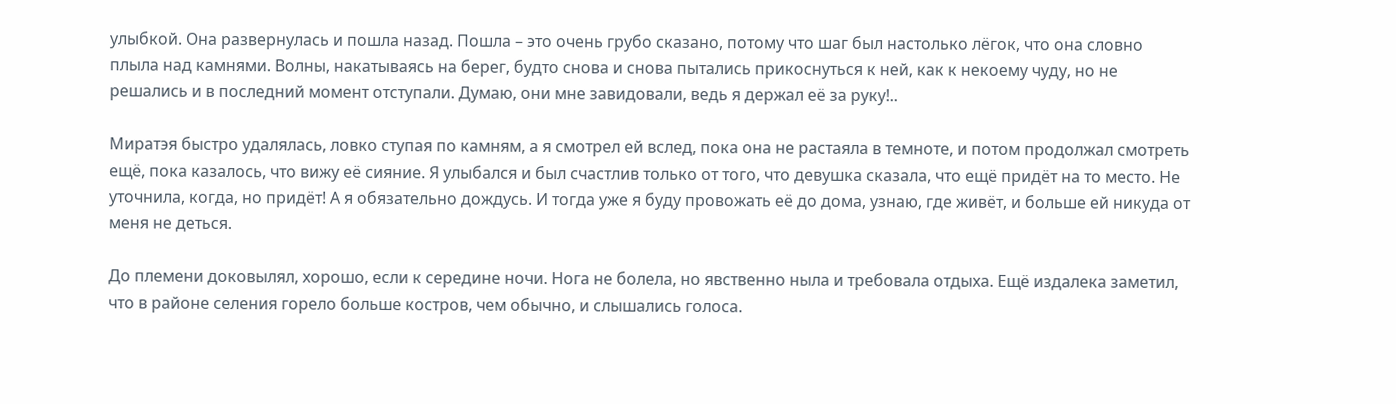улыбкой. Она развернулась и пошла назад. Пошла – это очень грубо сказано, потому что шаг был настолько лёгок, что она словно плыла над камнями. Волны, накатываясь на берег, будто снова и снова пытались прикоснуться к ней, как к некоему чуду, но не решались и в последний момент отступали. Думаю, они мне завидовали, ведь я держал её за руку!..

Миратэя быстро удалялась, ловко ступая по камням, а я смотрел ей вслед, пока она не растаяла в темноте, и потом продолжал смотреть ещё, пока казалось, что вижу её сияние. Я улыбался и был счастлив только от того, что девушка сказала, что ещё придёт на то место. Не уточнила, когда, но придёт! А я обязательно дождусь. И тогда уже я буду провожать её до дома, узнаю, где живёт, и больше ей никуда от меня не деться.

До племени доковылял, хорошо, если к середине ночи. Нога не болела, но явственно ныла и требовала отдыха. Ещё издалека заметил, что в районе селения горело больше костров, чем обычно, и слышались голоса.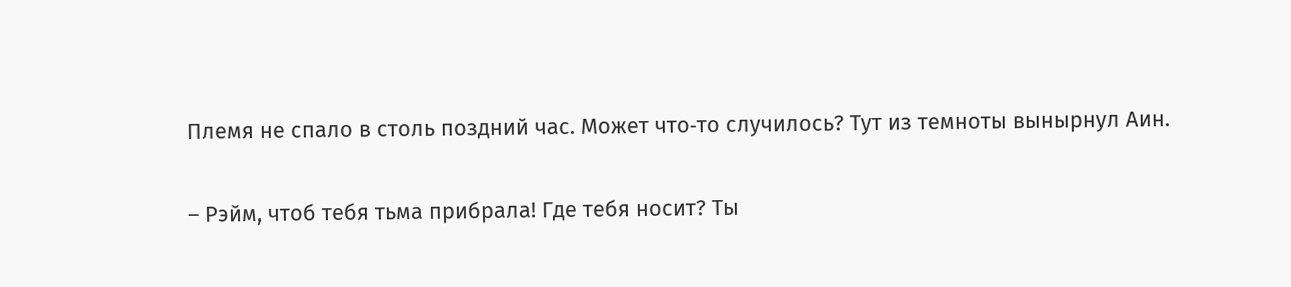Племя не спало в столь поздний час. Может что‑то случилось? Тут из темноты вынырнул Аин.

– Рэйм, чтоб тебя тьма прибрала! Где тебя носит? Ты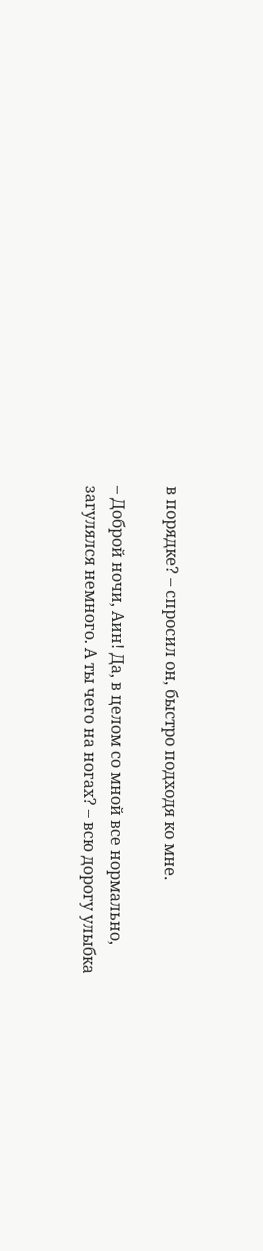в порядке? – спросил он, быстро подходя ко мне.

– Доброй ночи, Аин! Да, в целом со мной все нормально, загулялся немного. А ты чего на ногах? – всю дорогу улыбка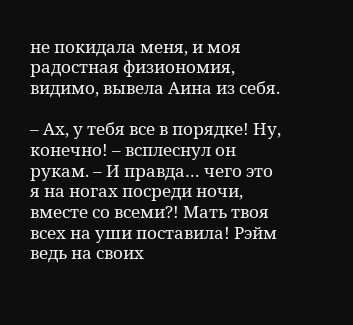не покидала меня, и моя радостная физиономия, видимо, вывела Аина из себя.

– Ах, у тебя все в порядке! Ну, конечно! – всплеснул он рукам. – И правда… чего это я на ногах посреди ночи, вместе со всеми?! Мать твоя всех на уши поставила! Рэйм ведь на своих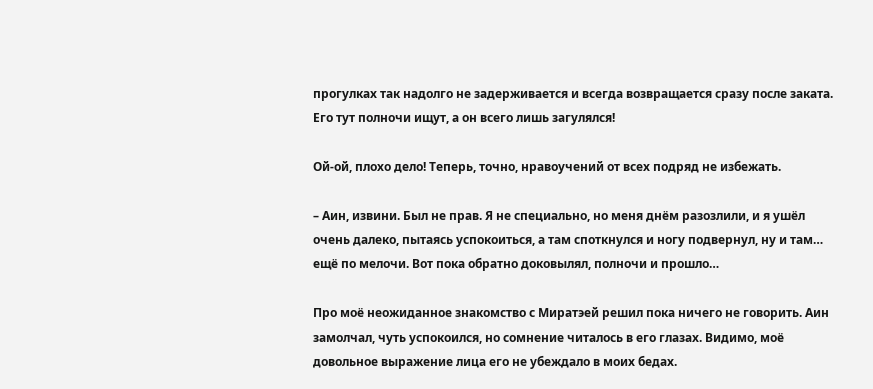прогулках так надолго не задерживается и всегда возвращается сразу после заката. Его тут полночи ищут, а он всего лишь загулялся!

Ой‑ой, плохо дело! Теперь, точно, нравоучений от всех подряд не избежать.

– Аин, извини. Был не прав. Я не специально, но меня днём разозлили, и я ушёл очень далеко, пытаясь успокоиться, а там споткнулся и ногу подвернул, ну и там… ещё по мелочи. Вот пока обратно доковылял, полночи и прошло…

Про моё неожиданное знакомство с Миратэей решил пока ничего не говорить. Аин замолчал, чуть успокоился, но сомнение читалось в его глазах. Видимо, моё довольное выражение лица его не убеждало в моих бедах.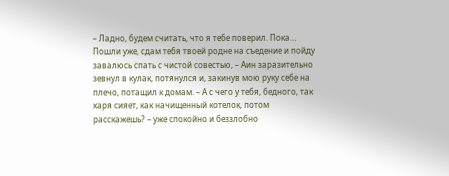– Ладно, будем считать, что я тебе поверил. Пока… Пошли уже, сдам тебя твоей родне на съедение и пойду завалюсь спать с чистой совестью, – Аин заразительно зевнул в кулак, потянулся и, закинув мою руку себе на плечо, потащил к домам. – А с чего у тебя, бедного, так харя сияет, как начищенный котелок, потом расскажешь? – уже спокойно и беззлобно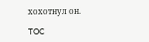хохотнул он.

TOC